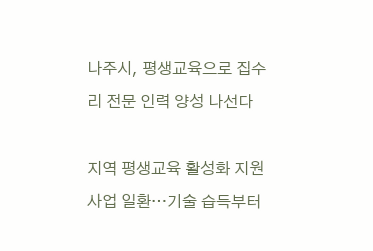나주시, 평생교육으로 집수리 전문 인력 양성 나선다

지역 평생교육 활성화 지원사업 일환…기술 습득부터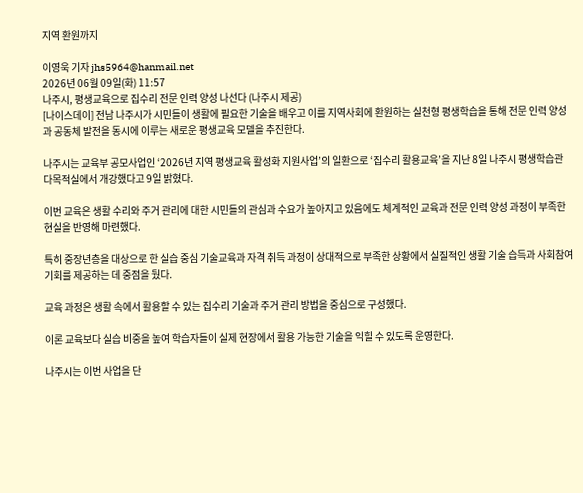지역 환원까지

이영욱 기자 jhs5964@hanmail.net
2026년 06월 09일(화) 11:57
나주시, 평생교육으로 집수리 전문 인력 양성 나선다 (나주시 제공)
[나이스데이] 전남 나주시가 시민들이 생활에 필요한 기술을 배우고 이를 지역사회에 환원하는 실천형 평생학습을 통해 전문 인력 양성과 공동체 발전을 동시에 이루는 새로운 평생교육 모델을 추진한다.

나주시는 교육부 공모사업인 ‘2026년 지역 평생교육 활성화 지원사업’의 일환으로 ‘집수리 활용교육’을 지난 8일 나주시 평생학습관 다목적실에서 개강했다고 9일 밝혔다.

이번 교육은 생활 수리와 주거 관리에 대한 시민들의 관심과 수요가 높아지고 있음에도 체계적인 교육과 전문 인력 양성 과정이 부족한 현실을 반영해 마련했다.

특히 중장년층을 대상으로 한 실습 중심 기술교육과 자격 취득 과정이 상대적으로 부족한 상황에서 실질적인 생활 기술 습득과 사회참여 기회를 제공하는 데 중점을 뒀다.

교육 과정은 생활 속에서 활용할 수 있는 집수리 기술과 주거 관리 방법을 중심으로 구성했다.

이론 교육보다 실습 비중을 높여 학습자들이 실제 현장에서 활용 가능한 기술을 익힐 수 있도록 운영한다.

나주시는 이번 사업을 단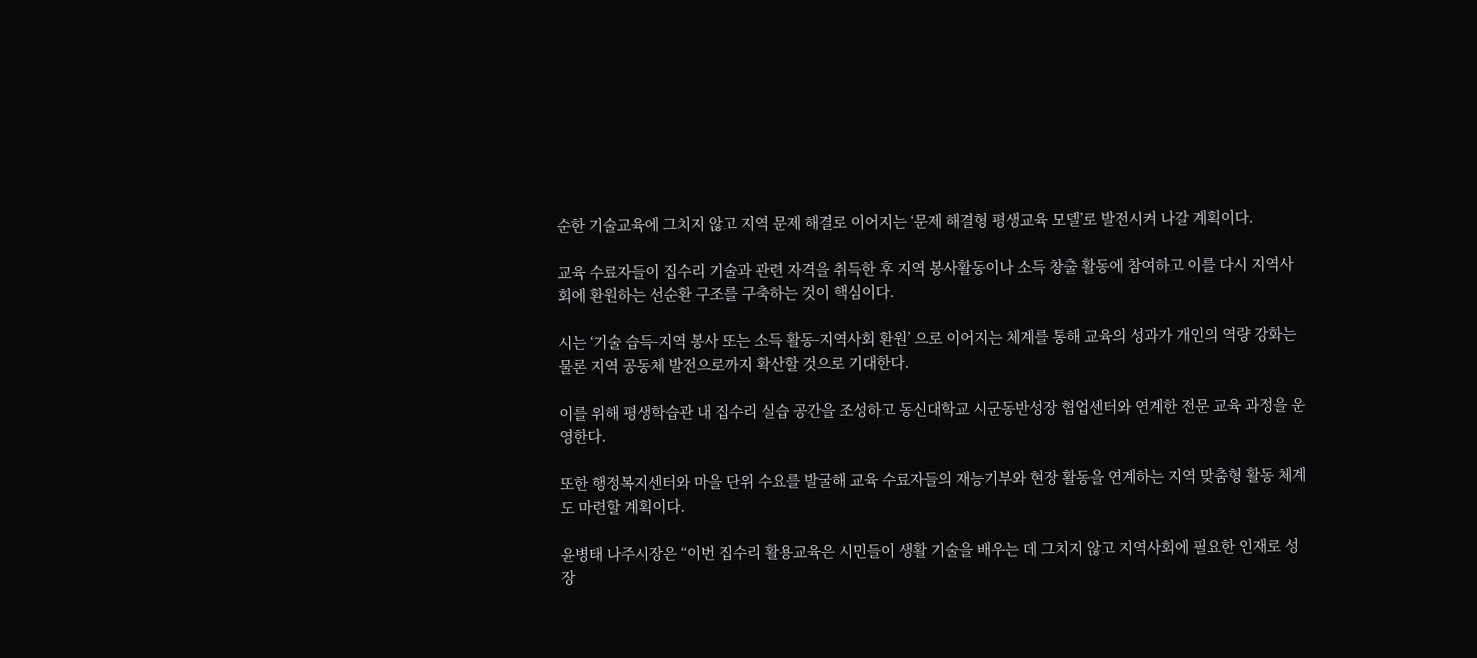순한 기술교육에 그치지 않고 지역 문제 해결로 이어지는 ‘문제 해결형 평생교육 모델’로 발전시켜 나갈 계획이다.

교육 수료자들이 집수리 기술과 관련 자격을 취득한 후 지역 봉사활동이나 소득 창출 활동에 참여하고 이를 다시 지역사회에 환원하는 선순환 구조를 구축하는 것이 핵심이다.

시는 ‘기술 습득-지역 봉사 또는 소득 활동-지역사회 환원’ 으로 이어지는 체계를 통해 교육의 성과가 개인의 역량 강화는 물론 지역 공동체 발전으로까지 확산할 것으로 기대한다.

이를 위해 평생학습관 내 집수리 실습 공간을 조성하고 동신대학교 시군동반성장 협업센터와 연계한 전문 교육 과정을 운영한다.

또한 행정복지센터와 마을 단위 수요를 발굴해 교육 수료자들의 재능기부와 현장 활동을 연계하는 지역 맞춤형 활동 체계도 마련할 계획이다.

윤병태 나주시장은 “이번 집수리 활용교육은 시민들이 생활 기술을 배우는 데 그치지 않고 지역사회에 필요한 인재로 성장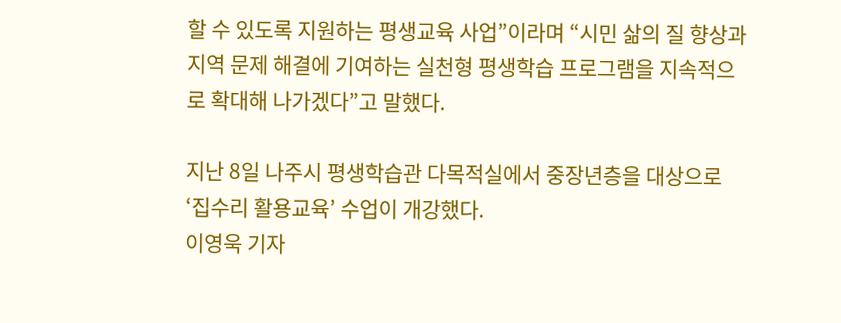할 수 있도록 지원하는 평생교육 사업”이라며 “시민 삶의 질 향상과 지역 문제 해결에 기여하는 실천형 평생학습 프로그램을 지속적으로 확대해 나가겠다”고 말했다.

지난 8일 나주시 평생학습관 다목적실에서 중장년층을 대상으로 ‘집수리 활용교육’ 수업이 개강했다.
이영욱 기자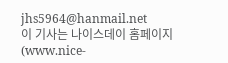jhs5964@hanmail.net
이 기사는 나이스데이 홈페이지(www.nice-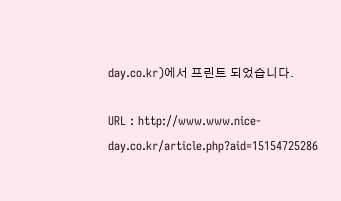day.co.kr)에서 프린트 되었습니다.

URL : http://www.www.nice-day.co.kr/article.php?aid=15154725286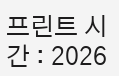프린트 시간 : 2026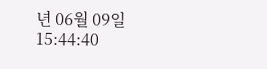년 06월 09일 15:44:40